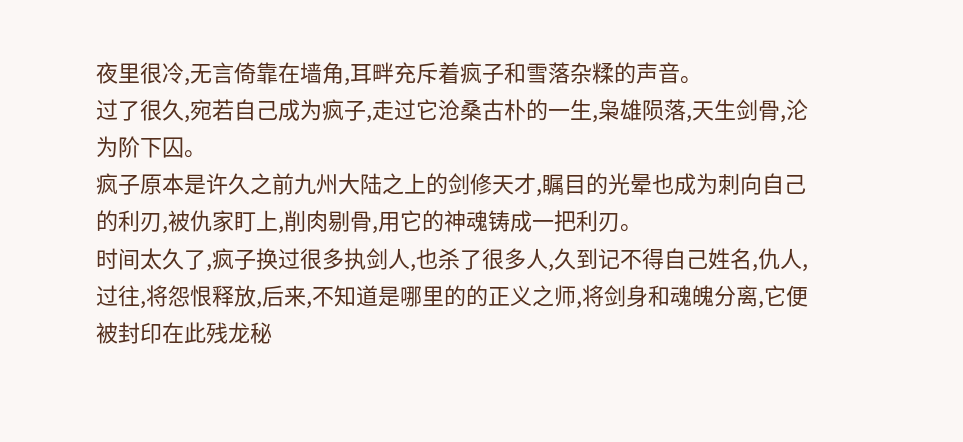夜里很冷,无言倚靠在墙角,耳畔充斥着疯子和雪落杂糅的声音。
过了很久,宛若自己成为疯子,走过它沧桑古朴的一生,枭雄陨落,天生剑骨,沦为阶下囚。
疯子原本是许久之前九州大陆之上的剑修天才,瞩目的光晕也成为刺向自己的利刃,被仇家盯上,削肉剔骨,用它的神魂铸成一把利刃。
时间太久了,疯子换过很多执剑人,也杀了很多人,久到记不得自己姓名,仇人,过往,将怨恨释放,后来,不知道是哪里的的正义之师,将剑身和魂魄分离,它便被封印在此残龙秘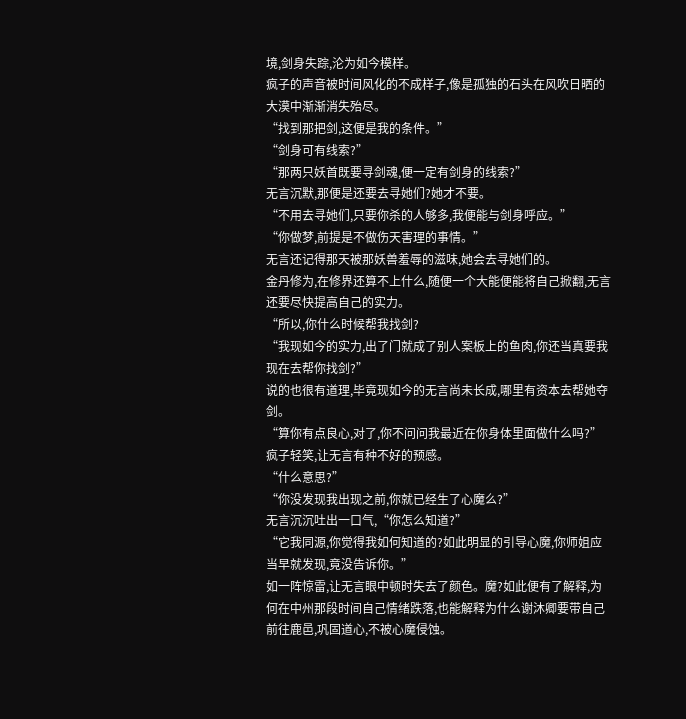境,剑身失踪,沦为如今模样。
疯子的声音被时间风化的不成样子,像是孤独的石头在风吹日晒的大漠中渐渐消失殆尽。
“找到那把剑,这便是我的条件。”
“剑身可有线索?”
“那两只妖首既要寻剑魂,便一定有剑身的线索?”
无言沉默,那便是还要去寻她们?她才不要。
“不用去寻她们,只要你杀的人够多,我便能与剑身呼应。”
“你做梦,前提是不做伤天害理的事情。”
无言还记得那天被那妖兽羞辱的滋味,她会去寻她们的。
金丹修为,在修界还算不上什么,随便一个大能便能将自己掀翻,无言还要尽快提高自己的实力。
“所以,你什么时候帮我找剑?
“我现如今的实力,出了门就成了别人案板上的鱼肉,你还当真要我现在去帮你找剑?”
说的也很有道理,毕竟现如今的无言尚未长成,哪里有资本去帮她夺剑。
“算你有点良心,对了,你不问问我最近在你身体里面做什么吗?”疯子轻笑,让无言有种不好的预感。
“什么意思?”
“你没发现我出现之前,你就已经生了心魔么?”
无言沉沉吐出一口气,“你怎么知道?”
“它我同源,你觉得我如何知道的?如此明显的引导心魔,你师姐应当早就发现,竟没告诉你。”
如一阵惊雷,让无言眼中顿时失去了颜色。魔?如此便有了解释,为何在中州那段时间自己情绪跌落,也能解释为什么谢沐卿要带自己前往鹿邑,巩固道心,不被心魔侵蚀。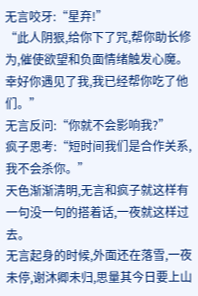无言咬牙:“星弃!”
“此人阴狠,给你下了咒,帮你助长修为,催使欲望和负面情绪触发心魔。幸好你遇见了我,我已经帮你吃了他们。”
无言反问:“你就不会影响我?”
疯子思考:“短时间我们是合作关系,我不会杀你。”
天色渐渐清明,无言和疯子就这样有一句没一句的搭着话,一夜就这样过去。
无言起身的时候,外面还在落雪,一夜未停,谢沐卿未归,思量其今日要上山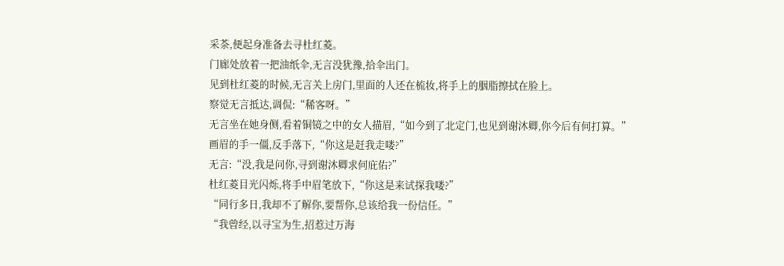采茶,便起身准备去寻杜红菱。
门廊处放着一把油纸伞,无言没犹豫,拾伞出门。
见到杜红菱的时候,无言关上房门,里面的人还在梳妆,将手上的胭脂擦拭在脸上。
察觉无言抵达,调侃:“稀客呀。”
无言坐在她身侧,看着铜镜之中的女人描眉,“如今到了北定门,也见到谢沐卿,你今后有何打算。”
画眉的手一僵,反手落下,“你这是赶我走喽?”
无言:“没,我是问你,寻到谢沐卿求何庇佑?”
杜红菱目光闪烁,将手中眉笔放下,“你这是来试探我喽?”
“同行多日,我却不了解你,要帮你,总该给我一份信任。”
“我曾经,以寻宝为生,招惹过万海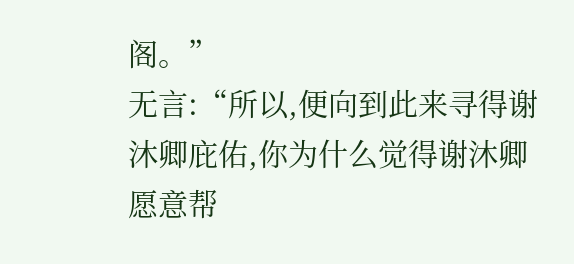阁。”
无言:“所以,便向到此来寻得谢沐卿庇佑,你为什么觉得谢沐卿愿意帮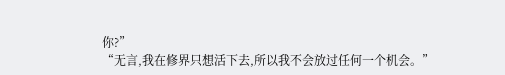你?”
“无言,我在修界只想活下去,所以我不会放过任何一个机会。”